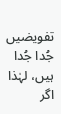تفویضیں جُدا جُدا ہیں، لہٰذا اگر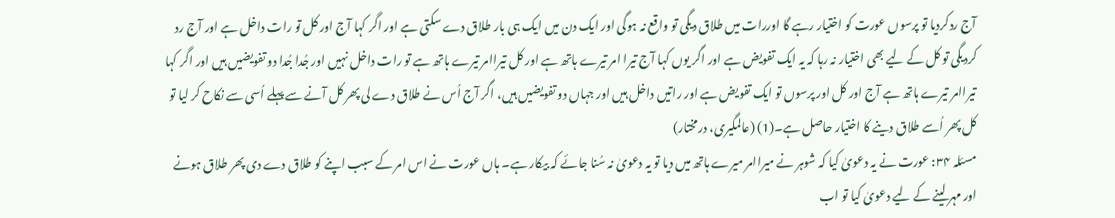آج ردکردیا تو پرسوں عورت کو اختیار رہے گا اوررات میں طلاق دیگی تو واقع نہ ہوگی اور ایک دن میں ایک ہی بار طلاق دے سکتی ہے اور اگر کہا آج اور کل تو رات داخل ہے اور آج رد کردیگی تو کل کے ليے بھی اختیار نہ رہا کہ یہ ایک تفویض ہے اور اگر یوں کہا آج تیرا امر تیرے ہاتھ ہے اور کل تیراامر تیرے ہاتھ ہے تو رات داخل نہیں اور جُدا جُدا دو تفویضیں ہیں اور اگر کہا تیراامر تیرے ہاتھ ہے آج اور کل اور پرسوں تو ایک تفویض ہے اور راتیں داخل ہیں اور جہاں دو تفویضیں ہیں، اگر آج اُس نے طلاق دے لی پھر کل آنے سے پہلے اُسی سے نکاح کر لیا تو کل پھر اُسے طلاق دینے کا اختیار حاصل ہے۔(1) (عالمگیری، درمختار)
مسئلہ ۳۴: عورت نے یہ دعویٰ کیا کہ شوہر نے میراامر میرے ہاتھ میں دیا تو یہ دعویٰ نہ سُنا جائے کہ بیکار ہے۔ ہاں عورت نے اس امر کے سبب اپنے کو طلاق دے دی پھر طلاق ہونے اور مہر لینے کے ليے دعویٰ کیا تو اب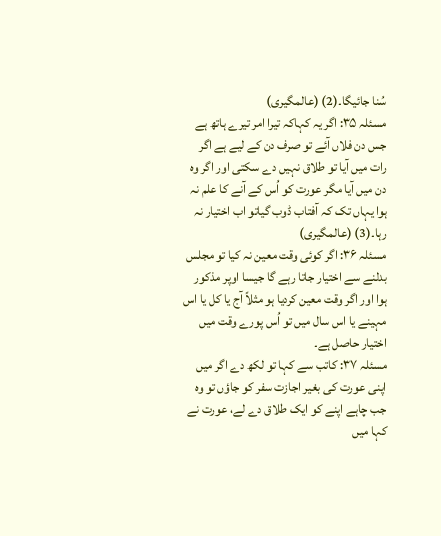سُنا جائیگا۔(2) (عالمگيری)
مسئلہ ۳۵: اگر یہ کہاکہ تیرا امر تیرے ہاتھ ہے جس دن فلاں آئے تو صرف دن کے ليے ہے اگر رات میں آیا تو طلاق نہیں دے سکتی اور اگر وہ دن میں آیا مگر عورت کو اُس کے آنے کا علم نہ ہوا یہاں تک کہ آفتاب ڈوب گیاتو اب اختیار نہ رہا۔(3) (عالمگیری)
مسئلہ ۳۶: اگر کوئی وقت معین نہ کیا تو مجلس بدلنے سے اختیار جاتا رہے گا جیسا اوپر مذکور ہوا اور اگر وقت معین کردیا ہو مثلاً آج یا کل یا اس مہینے یا اس سال میں تو اُس پورے وقت میں اختیار حاصل ہے۔
مسئلہ ۳۷: کاتب سے کہا تو لکھ دے اگر میں اپنی عورت کی بغیر اجازت سفر کو جاؤں تو وہ جب چاہے اپنے کو ایک طلاق دے لے، عورت نے کہا میں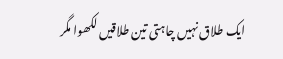ایک طلاق نہیں چاہتی تین طلاقیں لکھوا مگر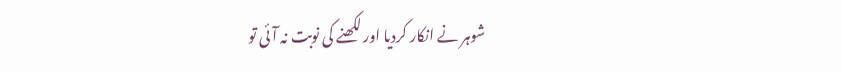شوہر نے انکار کردیا اور لکھنے کی نوبت نہ آئی تو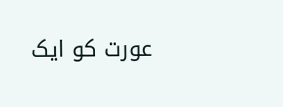عورت کو ایک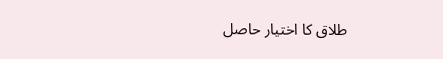طلاق کا اختیار حاصل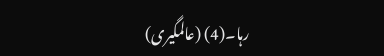رہا۔(4) (عالمگيری)